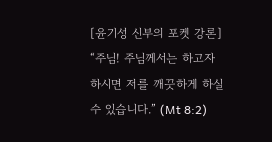[윤기성 신부의 포켓 강론]
“주님! 주님께서는 하고자 하시면 저를 깨끗하게 하실 수 있습니다.” (Mt 8:2)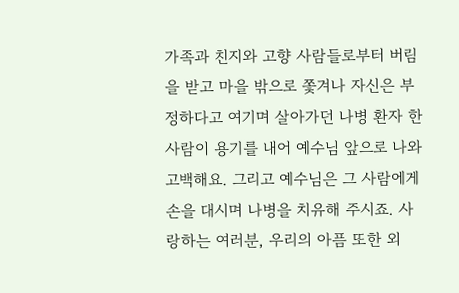가족과 친지와 고향 사람들로부터 버림을 받고 마을 밖으로 쫓겨나 자신은 부정하다고 여기며 살아가던 나병 환자 한 사람이 용기를 내어 예수님 앞으로 나와 고백해요. 그리고 예수님은 그 사람에게 손을 대시며 나병을 치유해 주시죠. 사랑하는 여러분, 우리의 아픔 또한 외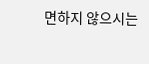면하지 않으시는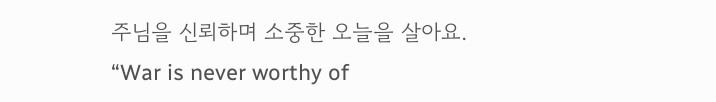주님을 신뢰하며 소중한 오늘을 살아요.
“War is never worthy of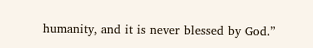humanity, and it is never blessed by God.”